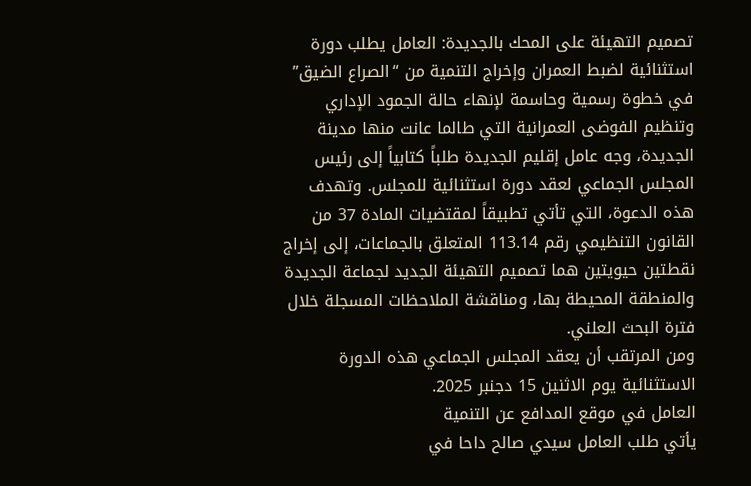تصميم التهيئة على المحك بالجديدة: العامل يطلب دورة استثنائية لضبط العمران وإخراج التنمية من “الصراع الضيق”
في خطوة رسمية وحاسمة لإنهاء حالة الجمود الإداري وتنظيم الفوضى العمرانية التي طالما عانت منها مدينة الجديدة، وجه عامل إقليم الجديدة طلباً كتابياً إلى رئيس المجلس الجماعي لعقد دورة استثنائية للمجلس. وتهدف هذه الدعوة، التي تأتي تطبيقاً لمقتضيات المادة 37 من القانون التنظيمي رقم 113.14 المتعلق بالجماعات، إلى إخراج نقطتين حيويتين هما تصميم التهيئة الجديد لجماعة الجديدة والمنطقة المحيطة بها، ومناقشة الملاحظات المسجلة خلال فترة البحث العلني.
ومن المرتقب أن يعقد المجلس الجماعي هذه الدورة الاستثنائية يوم الاثنين 15 دجنبر 2025.
العامل في موقع المدافع عن التنمية
يأتي طلب العامل سيدي صالح داحا في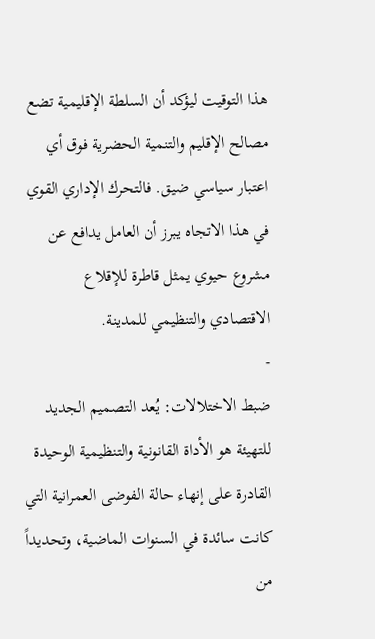هذا التوقيت ليؤكد أن السلطة الإقليمية تضع مصالح الإقليم والتنمية الحضرية فوق أي اعتبار سياسي ضيق. فالتحرك الإداري القوي في هذا الاتجاه يبرز أن العامل يدافع عن مشروع حيوي يمثل قاطرة للإقلاع الاقتصادي والتنظيمي للمدينة.
-
ضبط الاختلالات: يُعد التصميم الجديد للتهيئة هو الأداة القانونية والتنظيمية الوحيدة القادرة على إنهاء حالة الفوضى العمرانية التي كانت سائدة في السنوات الماضية، وتحديداً من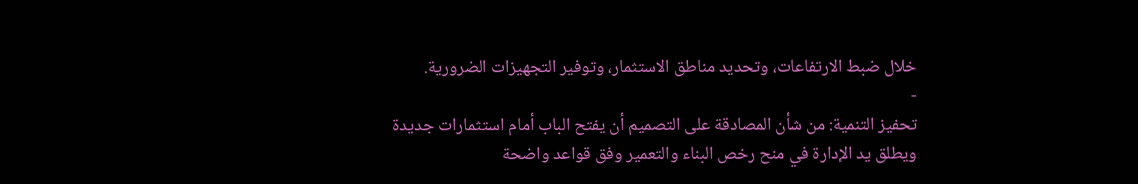خلال ضبط الارتفاعات، وتحديد مناطق الاستثمار، وتوفير التجهيزات الضرورية.
-
تحفيز التنمية: من شأن المصادقة على التصميم أن يفتح الباب أمام استثمارات جديدة ويطلق يد الإدارة في منح رخص البناء والتعمير وفق قواعد واضحة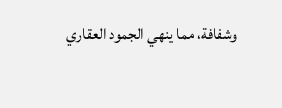وشفافة، مما ينهي الجمود العقاري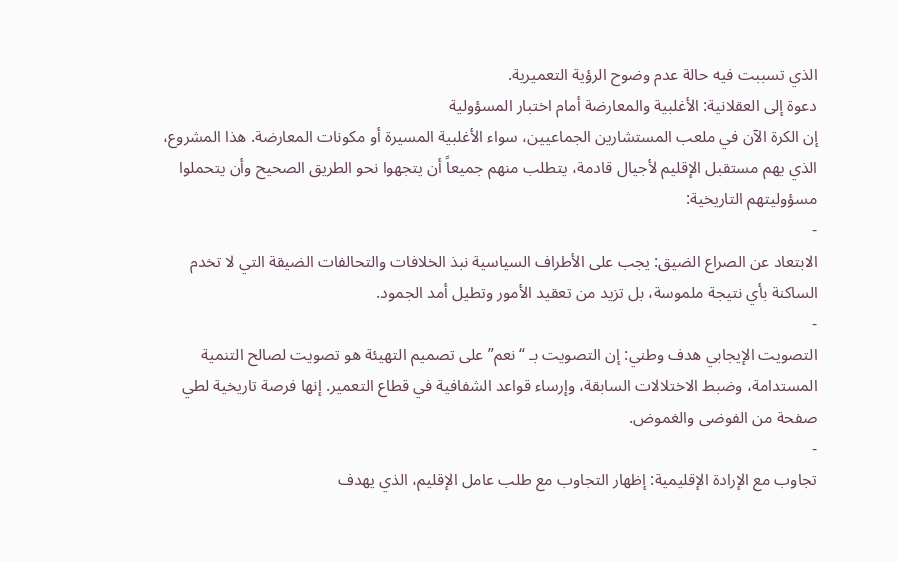الذي تسببت فيه حالة عدم وضوح الرؤية التعميرية.
دعوة إلى العقلانية: الأغلبية والمعارضة أمام اختبار المسؤولية
إن الكرة الآن في ملعب المستشارين الجماعيين، سواء الأغلبية المسيرة أو مكونات المعارضة. هذا المشروع، الذي يهم مستقبل الإقليم لأجيال قادمة، يتطلب منهم جميعاً أن يتجهوا نحو الطريق الصحيح وأن يتحملوا مسؤوليتهم التاريخية:
-
الابتعاد عن الصراع الضيق: يجب على الأطراف السياسية نبذ الخلافات والتحالفات الضيقة التي لا تخدم الساكنة بأي نتيجة ملموسة، بل تزيد من تعقيد الأمور وتطيل أمد الجمود.
-
التصويت الإيجابي هدف وطني: إن التصويت بـ “نعم” على تصميم التهيئة هو تصويت لصالح التنمية المستدامة، وضبط الاختلالات السابقة، وإرساء قواعد الشفافية في قطاع التعمير. إنها فرصة تاريخية لطي صفحة من الفوضى والغموض.
-
تجاوب مع الإرادة الإقليمية: إظهار التجاوب مع طلب عامل الإقليم، الذي يهدف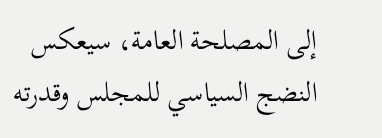إلى المصلحة العامة، سيعكس النضج السياسي للمجلس وقدرته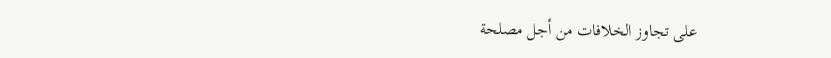على تجاوز الخلافات من أجل مصلحة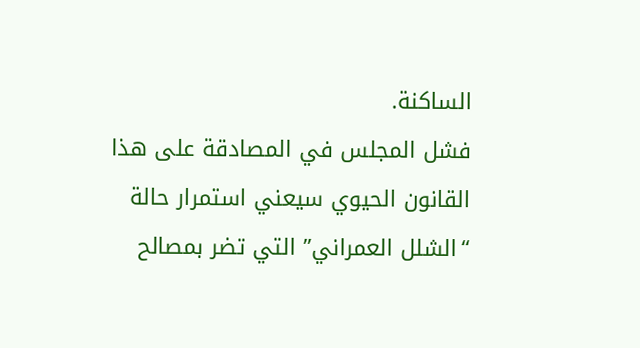الساكنة.
فشل المجلس في المصادقة على هذا القانون الحيوي سيعني استمرار حالة “الشلل العمراني” التي تضر بمصالح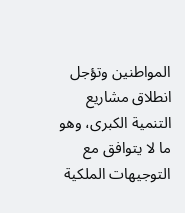المواطنين وتؤجل انطلاق مشاريع التنمية الكبرى، وهو ما لا يتوافق مع التوجيهات الملكية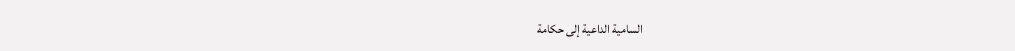السامية الداعية إلى حكامة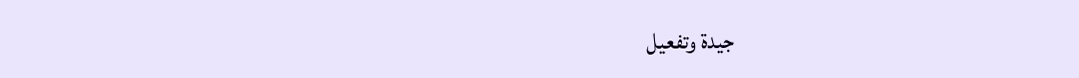جيدة وتفعيل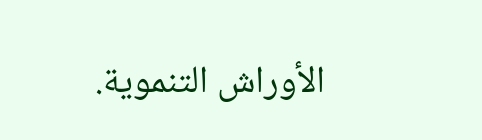الأوراش التنموية.